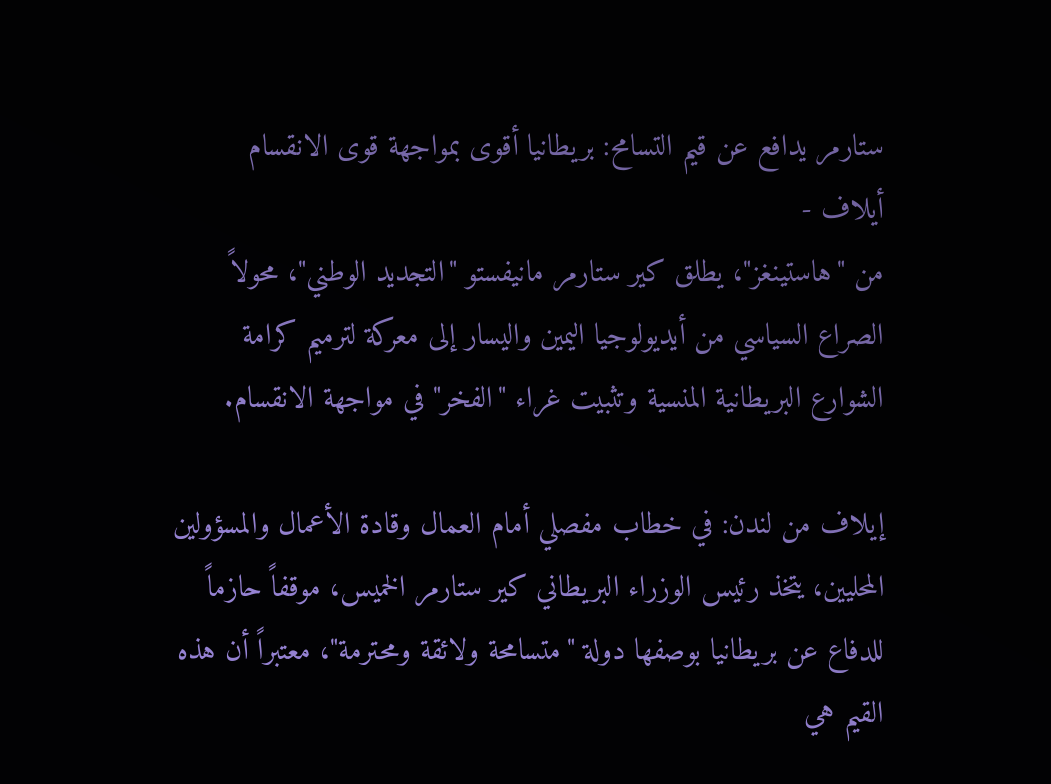ستارمر يدافع عن قيم التسامح: بريطانيا أقوى بمواجهة قوى الانقسام
أيلاف -
من "هاستينغز"، يطلق كير ستارمر مانيفستو "التجديد الوطني"، محولاً الصراع السياسي من أيديولوجيا اليمين واليسار إلى معركة لترميم كرامة الشوارع البريطانية المنسية وتثبيت غراء "الفخر" في مواجهة الانقسام.

إيلاف من لندن: في خطاب مفصلي أمام العمال وقادة الأعمال والمسؤولين المحليين، يتخذ رئيس الوزراء البريطاني كير ستارمر الخميس، موقفاً حازماً للدفاع عن بريطانيا بوصفها دولة "متسامحة ولائقة ومحترمة"، معتبراً أن هذه القيم هي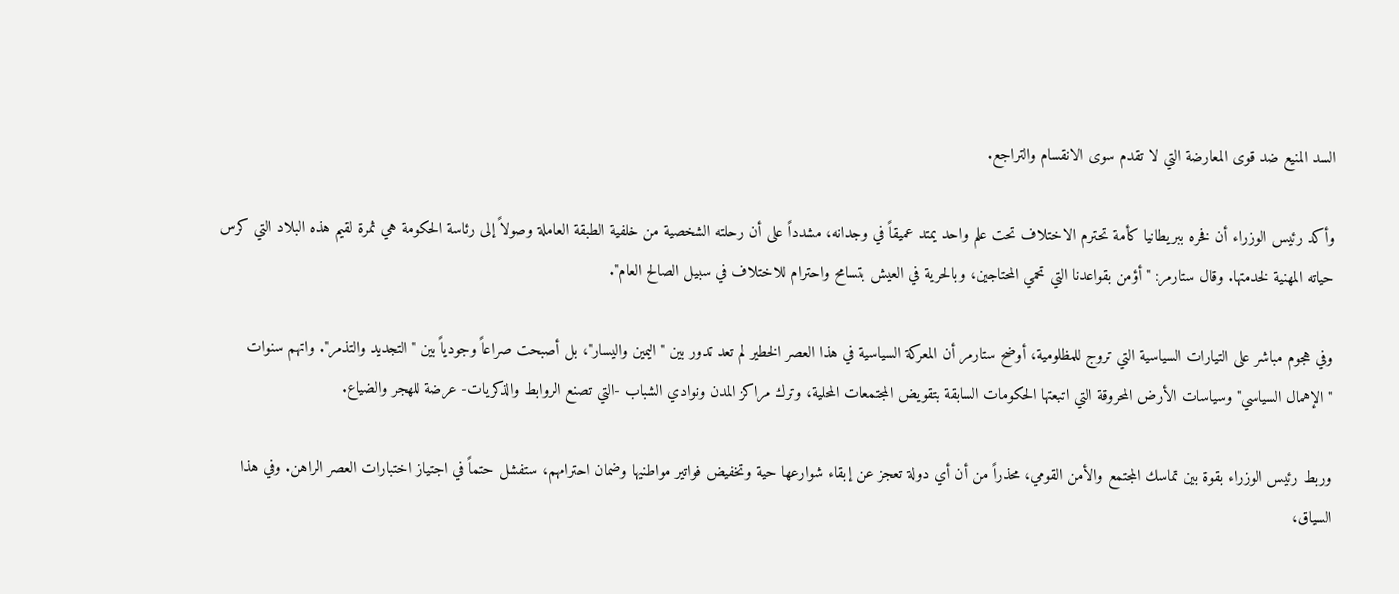السد المنيع ضد قوى المعارضة التي لا تقدم سوى الانقسام والتراجع.

وأكد رئيس الوزراء أن فخره ببريطانيا كأمة تحترم الاختلاف تحت علم واحد يمتد عميقاً في وجدانه، مشدداً على أن رحلته الشخصية من خلفية الطبقة العاملة وصولاً إلى رئاسة الحكومة هي ثمرة لقيم هذه البلاد التي كرس حياته المهنية لخدمتها. وقال ستارمر: "أؤمن بقواعدنا التي تحمي المحتاجين، وبالحرية في العيش بتسامح واحترام للاختلاف في سبيل الصالح العام".

وفي هجوم مباشر على التيارات السياسية التي تروج للمظلومية، أوضح ستارمر أن المعركة السياسية في هذا العصر الخطير لم تعد تدور بين "اليمين واليسار"، بل أصبحت صراعاً وجودياً بين "التجديد والتذمر". واتهم سنوات "الإهمال السياسي" وسياسات الأرض المحروقة التي اتبعتها الحكومات السابقة بتقويض المجتمعات المحلية، وترك مراكز المدن ونوادي الشباب -التي تصنع الروابط والذكريات- عرضة للهجر والضياع.

وربط رئيس الوزراء بقوة بين تماسك المجتمع والأمن القومي، محذراً من أن أي دولة تعجز عن إبقاء شوارعها حية وتخفيض فواتير مواطنيها وضمان احترامهم، ستفشل حتماً في اجتياز اختبارات العصر الراهن. وفي هذا السياق،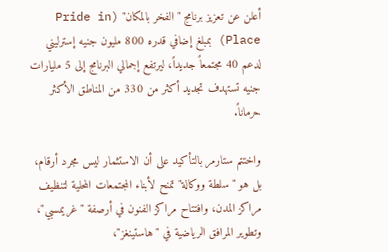أعلن عن تعزيز برنامج "الفخر بالمكان" (Pride in Place) بمبلغ إضافي قدره 800 مليون جنيه إسترليني لدعم 40 مجتمعاً جديداً، ليرتفع إجمالي البرنامج إلى 5 مليارات جنيه تستهدف تجديد أكثر من 330 من المناطق الأكثر حرماناً.

واختتم ستارمر بالتأكيد على أن الاستثمار ليس مجرد أرقام، بل هو "سلطة ووكالة" تمنح لأبناء المجتمعات المحلية لتنظيف مراكز المدن، وافتتاح مراكز الفنون في أرصفة "غريمسبي"، وتطوير المرافق الرياضية في "هاستينغز"،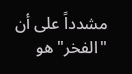مشدداً على أن "الفخر" هو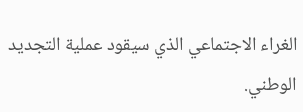الغراء الاجتماعي الذي سيقود عملية التجديد الوطني.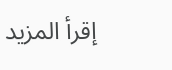إقرأ المزيد